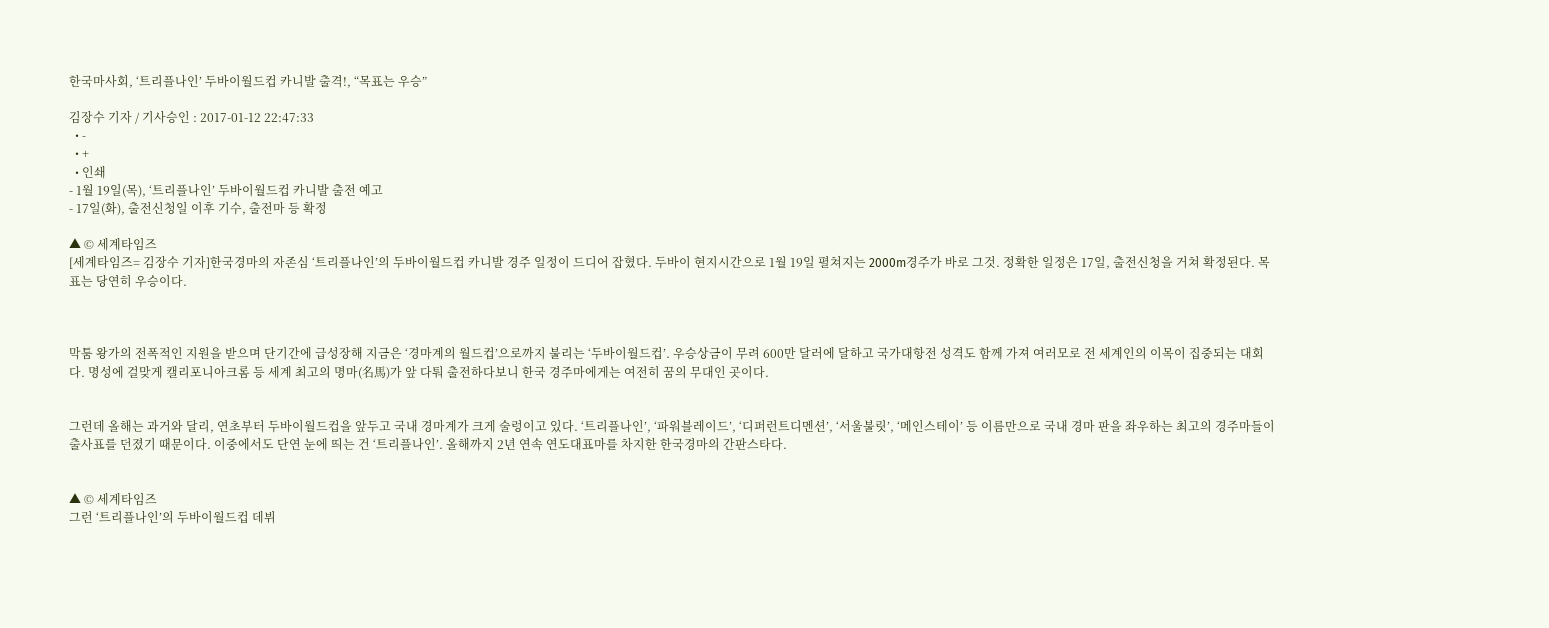한국마사회, ‘트리플나인’ 두바이월드컵 카니발 출격!, “목표는 우승”

김장수 기자 / 기사승인 : 2017-01-12 22:47:33
  • -
  • +
  • 인쇄
- 1월 19일(목), ‘트리플나인’ 두바이월드컵 카니발 출전 예고
- 17일(화), 출전신청일 이후 기수, 출전마 등 확정

▲ © 세계타임즈
[세계타임즈= 김장수 기자]한국경마의 자존심 ‘트리플나인’의 두바이월드컵 카니발 경주 일정이 드디어 잡혔다. 두바이 현지시간으로 1월 19일 펼쳐지는 2000m경주가 바로 그것. 정확한 일정은 17일, 출전신청을 거쳐 확정된다. 목표는 당연히 우승이다.



막툼 왕가의 전폭적인 지원을 받으며 단기간에 급성장해 지금은 ‘경마계의 월드컵’으로까지 불리는 ‘두바이월드컵’. 우승상금이 무려 600만 달러에 달하고 국가대항전 성격도 함께 가져 여러모로 전 세계인의 이목이 집중되는 대회다. 명성에 걸맞게 캘리포니아크롬 등 세계 최고의 명마(名馬)가 앞 다퉈 출전하다보니 한국 경주마에게는 여전히 꿈의 무대인 곳이다.


그런데 올해는 과거와 달리, 연초부터 두바이월드컵을 앞두고 국내 경마계가 크게 술렁이고 있다. ‘트리플나인’, ‘파워블레이드’, ‘디퍼런트디멘션’, ‘서울불릿’, ‘메인스테이’ 등 이름만으로 국내 경마 판을 좌우하는 최고의 경주마들이 출사표를 던졌기 때문이다. 이중에서도 단연 눈에 띄는 건 ‘트리플나인’. 올해까지 2년 연속 연도대표마를 차지한 한국경마의 간판스타다.


▲ © 세계타임즈
그런 ‘트리플나인’의 두바이월드컵 데뷔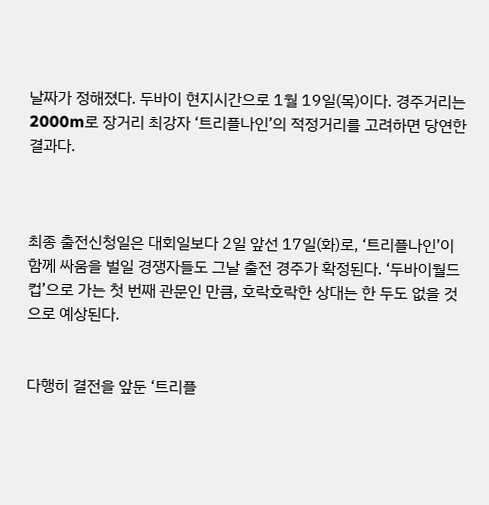날짜가 정해졌다. 두바이 현지시간으로 1월 19일(목)이다. 경주거리는 2000m로 장거리 최강자 ‘트리플나인’의 적정거리를 고려하면 당연한 결과다.



최종 출전신청일은 대회일보다 2일 앞선 17일(화)로, ‘트리플나인’이 함께 싸움을 벌일 경쟁자들도 그날 출전 경주가 확정된다. ‘두바이월드컵’으로 가는 첫 번째 관문인 만큼, 호락호락한 상대는 한 두도 없을 것으로 예상된다.


다행히 결전을 앞둔 ‘트리플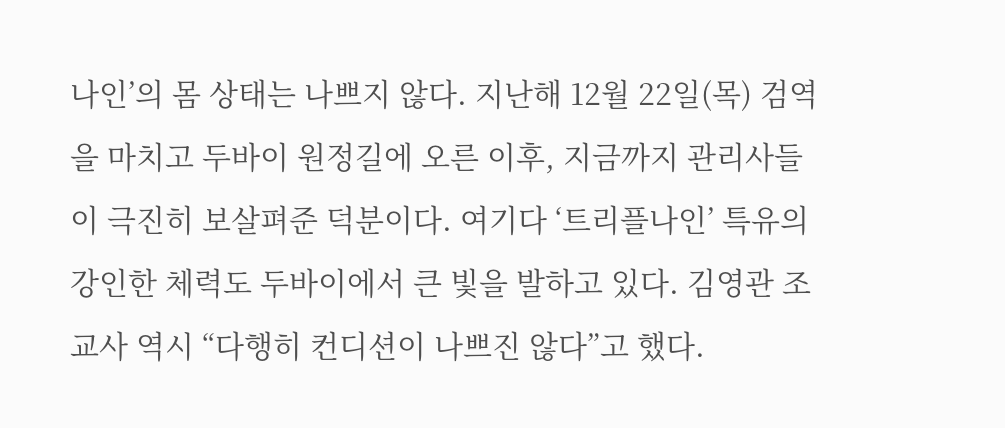나인’의 몸 상태는 나쁘지 않다. 지난해 12월 22일(목) 검역을 마치고 두바이 원정길에 오른 이후, 지금까지 관리사들이 극진히 보살펴준 덕분이다. 여기다 ‘트리플나인’ 특유의 강인한 체력도 두바이에서 큰 빛을 발하고 있다. 김영관 조교사 역시 “다행히 컨디션이 나쁘진 않다”고 했다.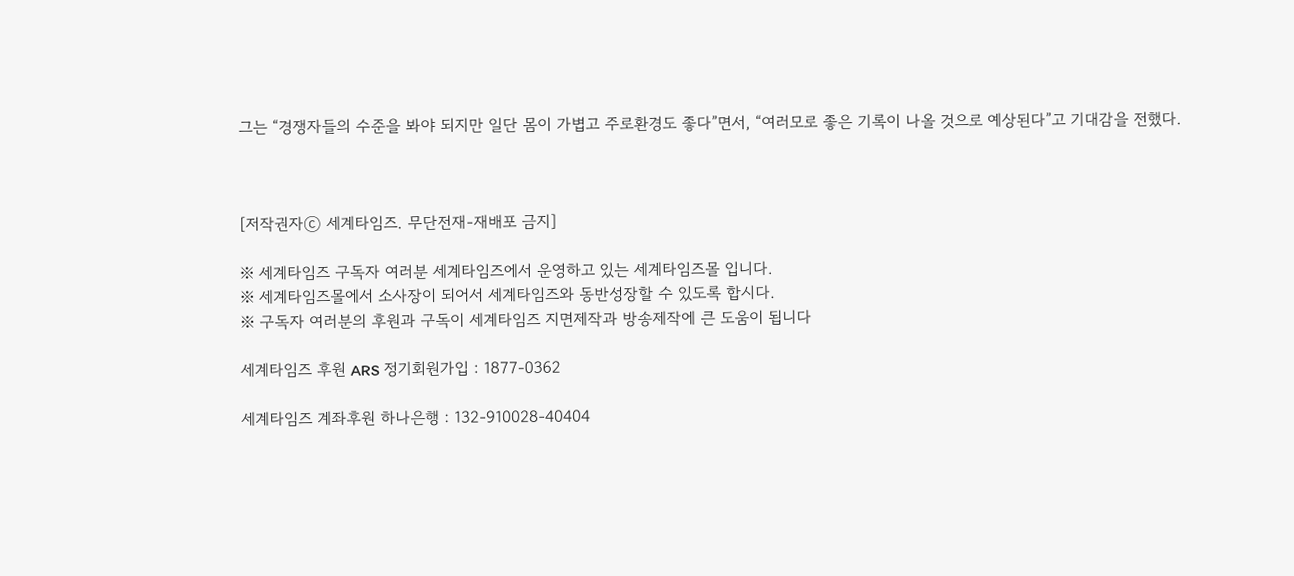그는 “경쟁자들의 수준을 봐야 되지만 일단 몸이 가볍고 주로환경도 좋다”면서, “여러모로 좋은 기록이 나올 것으로 예상된다”고 기대감을 전했다.



[저작권자ⓒ 세계타임즈. 무단전재-재배포 금지]

※ 세계타임즈 구독자 여러분 세계타임즈에서 운영하고 있는 세계타임즈몰 입니다.
※ 세계타임즈몰에서 소사장이 되어서 세계타임즈와 동반성장할 수 있도록 합시다.
※ 구독자 여러분의 후원과 구독이 세계타임즈 지면제작과 방송제작에 큰 도움이 됩니다

세계타임즈 후원 ARS 정기회원가입 : 1877-0362

세계타임즈 계좌후원 하나은행 : 132-910028-40404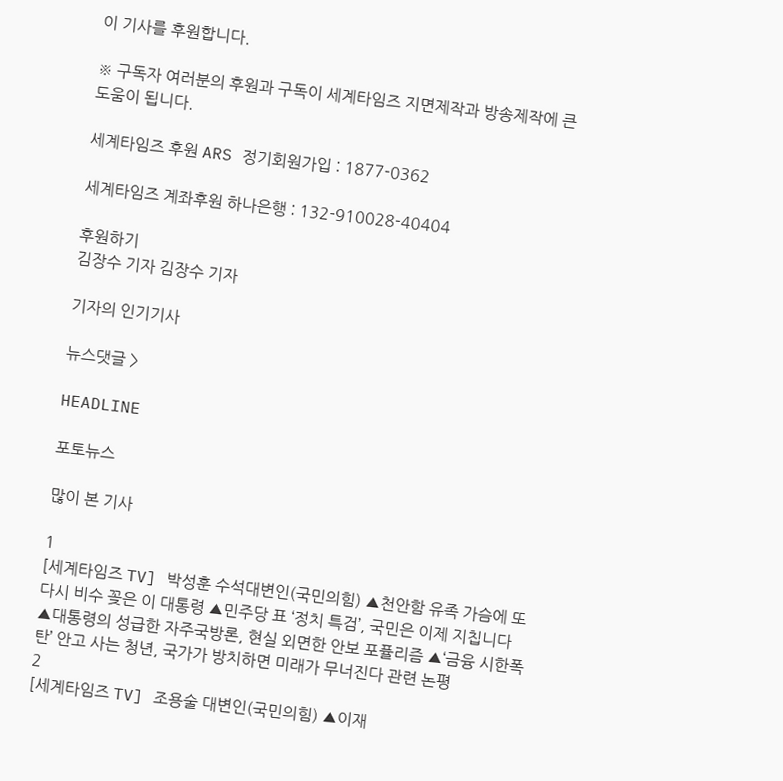이 기사를 후원합니다.

※ 구독자 여러분의 후원과 구독이 세계타임즈 지면제작과 방송제작에 큰 도움이 됩니다.

세계타임즈 후원 ARS 정기회원가입 : 1877-0362

세계타임즈 계좌후원 하나은행 : 132-910028-40404

후원하기
김장수 기자 김장수 기자

기자의 인기기사

뉴스댓글 >

HEADLINE

포토뉴스

많이 본 기사

1
[세계타임즈 TV] 박성훈 수석대변인(국민의힘) ▲천안함 유족 가슴에 또다시 비수 꽂은 이 대통령 ▲민주당 표 ‘정치 특검’, 국민은 이제 지칩니다 ▲대통령의 성급한 자주국방론, 현실 외면한 안보 포퓰리즘 ▲‘금융 시한폭탄’ 안고 사는 청년, 국가가 방치하면 미래가 무너진다 관련 논평
2
[세계타임즈 TV] 조용술 대변인(국민의힘) ▲이재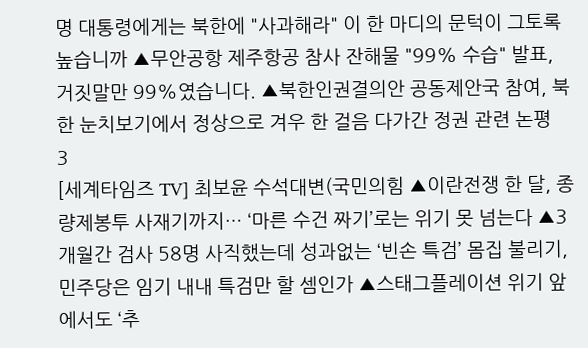명 대통령에게는 북한에 "사과해라" 이 한 마디의 문턱이 그토록 높습니까 ▲무안공항 제주항공 참사 잔해물 "99% 수습" 발표, 거짓말만 99%였습니다. ▲북한인권결의안 공동제안국 참여, 북한 눈치보기에서 정상으로 겨우 한 걸음 다가간 정권 관련 논평
3
[세계타임즈 TV] 최보윤 수석대변(국민의힘 ▲이란전쟁 한 달, 종량제봉투 사재기까지… ‘마른 수건 짜기’로는 위기 못 넘는다 ▲3개월간 검사 58명 사직했는데 성과없는 ‘빈손 특검’ 몸집 불리기, 민주당은 임기 내내 특검만 할 셈인가 ▲스태그플레이션 위기 앞에서도 ‘추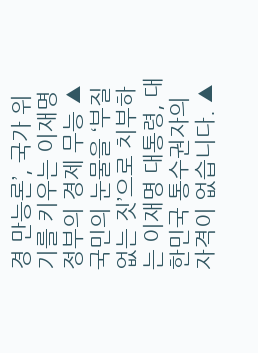경 만능론’, 국가 위기를 키우는 이재명 정부의 경제 무능 ▲국민의 눈물을 ‘부질없는 짓’으로 치부하는 이재명 대통령, 대한민국 통수권자의 자격이 없습니다. ▲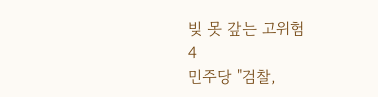빚 못 갚는 고위험
4
민주당 "검찰,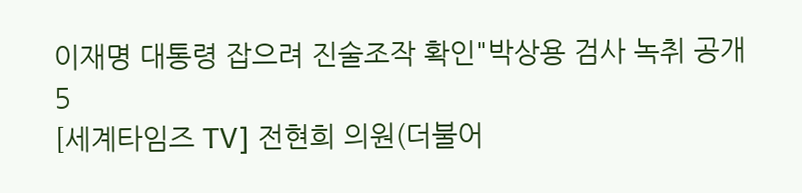이재명 대통령 잡으려 진술조작 확인"박상용 검사 녹취 공개
5
[세계타임즈 TV] 전현희 의원(더불어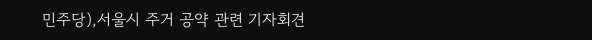민주당),서울시 주거 공약 관련 기자회견